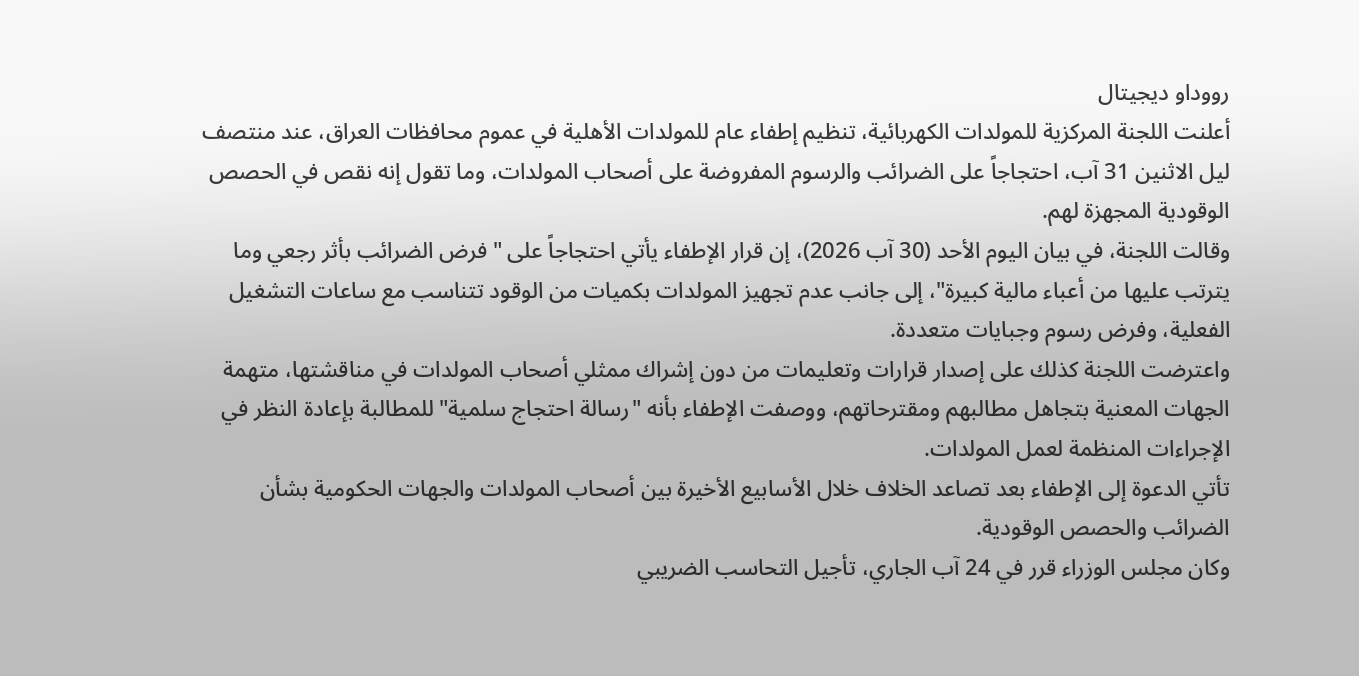رووداو ديجيتال
أعلنت اللجنة المركزية للمولدات الكهربائية، تنظيم إطفاء عام للمولدات الأهلية في عموم محافظات العراق، عند منتصف ليل الاثنين 31 آب، احتجاجاً على الضرائب والرسوم المفروضة على أصحاب المولدات، وما تقول إنه نقص في الحصص الوقودية المجهزة لهم.
وقالت اللجنة، في بيان اليوم الأحد (30 آب 2026)، إن قرار الإطفاء يأتي احتجاجاً على "فرض الضرائب بأثر رجعي وما يترتب عليها من أعباء مالية كبيرة"، إلى جانب عدم تجهيز المولدات بكميات من الوقود تتناسب مع ساعات التشغيل الفعلية، وفرض رسوم وجبايات متعددة.
واعترضت اللجنة كذلك على إصدار قرارات وتعليمات من دون إشراك ممثلي أصحاب المولدات في مناقشتها، متهمة الجهات المعنية بتجاهل مطالبهم ومقترحاتهم، ووصفت الإطفاء بأنه "رسالة احتجاج سلمية" للمطالبة بإعادة النظر في الإجراءات المنظمة لعمل المولدات.
تأتي الدعوة إلى الإطفاء بعد تصاعد الخلاف خلال الأسابيع الأخيرة بين أصحاب المولدات والجهات الحكومية بشأن الضرائب والحصص الوقودية.
وكان مجلس الوزراء قرر في 24 آب الجاري، تأجيل التحاسب الضريبي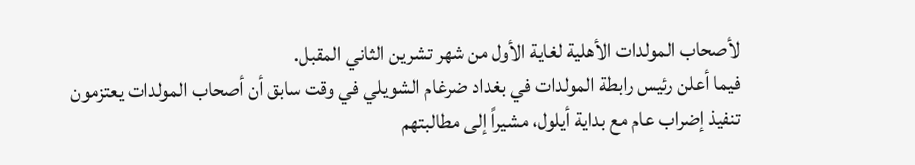لأصحاب المولدات الأهلية لغاية الأول من شهر تشرين الثاني المقبل.
فيما أعلن رئيس رابطة المولدات في بغداد ضرغام الشويلي في وقت سابق أن أصحاب المولدات يعتزمون تنفيذ إضراب عام مع بداية أيلول، مشيراً إلى مطالبتهم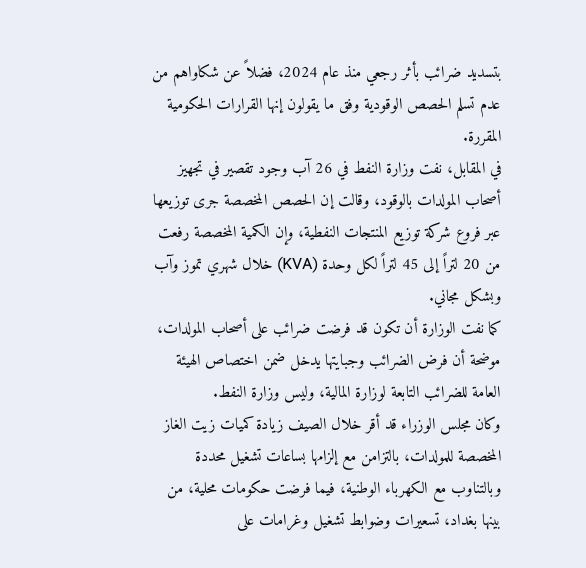بتسديد ضرائب بأثر رجعي منذ عام 2024، فضلاً عن شكاواهم من عدم تسلم الحصص الوقودية وفق ما يقولون إنها القرارات الحكومية المقررة.
في المقابل، نفت وزارة النفط في 26 آب وجود تقصير في تجهيز أصحاب المولدات بالوقود، وقالت إن الحصص المخصصة جرى توزيعها عبر فروع شركة توزيع المنتجات النفطية، وإن الكمية المخصصة رفعت من 20 لتراً إلى 45 لتراً لكل وحدة (KVA) خلال شهري تموز وآب وبشكل مجاني.
كما نفت الوزارة أن تكون قد فرضت ضرائب على أصحاب المولدات، موضحة أن فرض الضرائب وجبايتها يدخل ضمن اختصاص الهيئة العامة للضرائب التابعة لوزارة المالية، وليس وزارة النفط.
وكان مجلس الوزراء قد أقر خلال الصيف زيادة كميات زيت الغاز المخصصة للمولدات، بالتزامن مع إلزامها بساعات تشغيل محددة وبالتناوب مع الكهرباء الوطنية، فيما فرضت حكومات محلية، من بينها بغداد، تسعيرات وضوابط تشغيل وغرامات على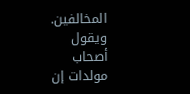المخالفين.
ويقول أصحاب مولدات إن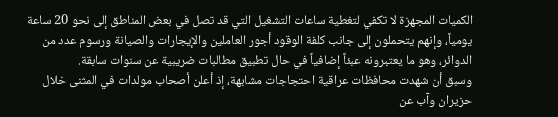الكميات المجهزة لا تكفي لتغطية ساعات التشغيل التي قد تصل في بعض المناطق إلى نحو 20 ساعة يومياً، وإنهم يتحملون إلى جانب كلفة الوقود أجور العاملين والإيجارات والصيانة ورسوم عدد من الدوائر، وهو ما يعتبرونه عبئاً إضافياً في حال تطبيق مطالبات ضريبية عن سنوات سابقة.
وسبق أن شهدت محافظات عراقية احتجاجات مشابهة، إذ أعلن أصحاب مولدات في المثنى خلال حزيران وآب عن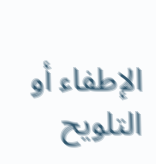الإطفاء أو التلويح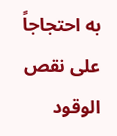به احتجاجاً على نقص الوقود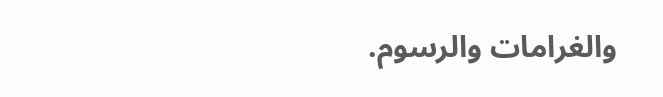والغرامات والرسوم.